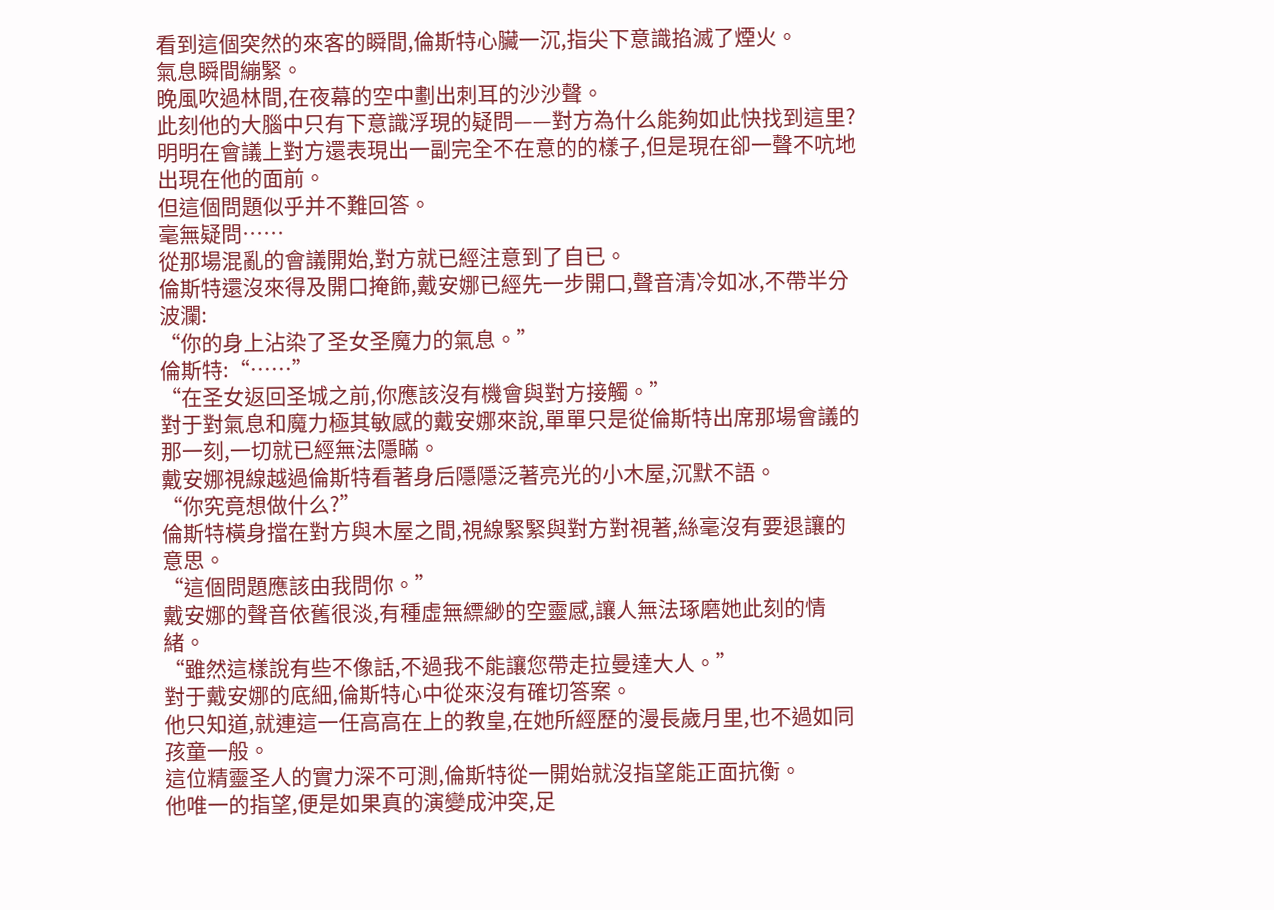看到這個突然的來客的瞬間,倫斯特心臟一沉,指尖下意識掐滅了煙火。
氣息瞬間繃緊。
晚風吹過林間,在夜幕的空中劃出刺耳的沙沙聲。
此刻他的大腦中只有下意識浮現的疑問——對方為什么能夠如此快找到這里?
明明在會議上對方還表現出一副完全不在意的的樣子,但是現在卻一聲不吭地出現在他的面前。
但這個問題似乎并不難回答。
毫無疑問……
從那場混亂的會議開始,對方就已經注意到了自已。
倫斯特還沒來得及開口掩飾,戴安娜已經先一步開口,聲音清冷如冰,不帶半分波瀾:
“你的身上沾染了圣女圣魔力的氣息。”
倫斯特:“……”
“在圣女返回圣城之前,你應該沒有機會與對方接觸。”
對于對氣息和魔力極其敏感的戴安娜來說,單單只是從倫斯特出席那場會議的那一刻,一切就已經無法隱瞞。
戴安娜視線越過倫斯特看著身后隱隱泛著亮光的小木屋,沉默不語。
“你究竟想做什么?”
倫斯特橫身擋在對方與木屋之間,視線緊緊與對方對視著,絲毫沒有要退讓的意思。
“這個問題應該由我問你。”
戴安娜的聲音依舊很淡,有種虛無縹緲的空靈感,讓人無法琢磨她此刻的情緒。
“雖然這樣說有些不像話,不過我不能讓您帶走拉曼達大人。”
對于戴安娜的底細,倫斯特心中從來沒有確切答案。
他只知道,就連這一任高高在上的教皇,在她所經歷的漫長歲月里,也不過如同孩童一般。
這位精靈圣人的實力深不可測,倫斯特從一開始就沒指望能正面抗衡。
他唯一的指望,便是如果真的演變成沖突,足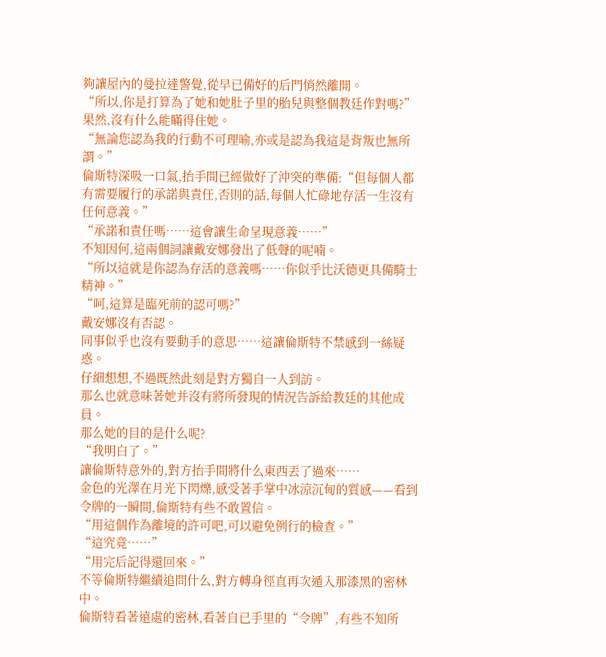夠讓屋內的曼拉達警覺,從早已備好的后門悄然離開。
“所以,你是打算為了她和她肚子里的胎兒與整個教廷作對嗎?”
果然,沒有什么能瞞得住她。
“無論您認為我的行動不可理喻,亦或是認為我這是背叛也無所謂。”
倫斯特深吸一口氣,抬手間已經做好了沖突的準備:“但每個人都有需要履行的承諾與責任,否則的話,每個人忙碌地存活一生沒有任何意義。”
“承諾和責任嗎……這會讓生命呈現意義……”
不知因何,這兩個詞讓戴安娜發出了低聲的呢喃。
“所以這就是你認為存活的意義嗎……你似乎比沃德更具備騎士精神。”
“呵,這算是臨死前的認可嗎?”
戴安娜沒有否認。
同事似乎也沒有要動手的意思……這讓倫斯特不禁感到一絲疑惑。
仔細想想,不過既然此刻是對方獨自一人到訪。
那么也就意味著她并沒有將所發現的情況告訴給教廷的其他成員。
那么她的目的是什么呢?
“我明白了。”
讓倫斯特意外的,對方抬手間將什么東西丟了過來……
金色的光澤在月光下閃爍,感受著手掌中冰涼沉甸的質感——看到令牌的一瞬間,倫斯特有些不敢置信。
“用這個作為離境的許可吧,可以避免例行的檢查。”
“這究竟……”
“用完后記得還回來。”
不等倫斯特繼續追問什么,對方轉身徑直再次遁入那漆黑的密林中。
倫斯特看著遠處的密林,看著自已手里的“令牌”,有些不知所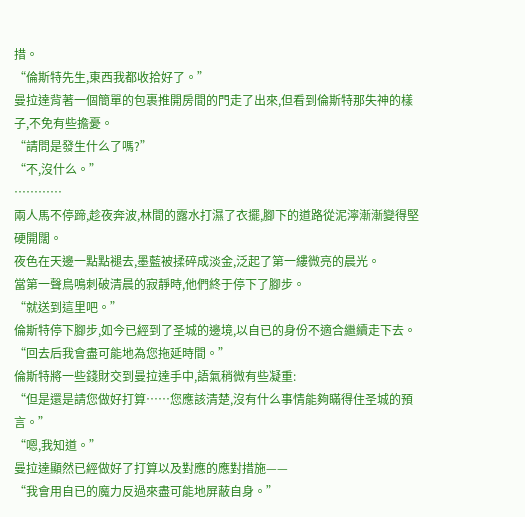措。
“倫斯特先生,東西我都收拾好了。”
曼拉達背著一個簡單的包裹推開房間的門走了出來,但看到倫斯特那失神的樣子,不免有些擔憂。
“請問是發生什么了嗎?”
“不,沒什么。”
…………
兩人馬不停蹄,趁夜奔波,林間的露水打濕了衣擺,腳下的道路從泥濘漸漸變得堅硬開闊。
夜色在天邊一點點褪去,墨藍被揉碎成淡金,泛起了第一縷微亮的晨光。
當第一聲鳥鳴刺破清晨的寂靜時,他們終于停下了腳步。
“就送到這里吧。”
倫斯特停下腳步,如今已經到了圣城的邊境,以自已的身份不適合繼續走下去。
“回去后我會盡可能地為您拖延時間。”
倫斯特將一些錢財交到曼拉達手中,語氣稍微有些凝重:
“但是還是請您做好打算……您應該清楚,沒有什么事情能夠瞞得住圣城的預言。”
“嗯,我知道。”
曼拉達顯然已經做好了打算以及對應的應對措施——
“我會用自已的魔力反過來盡可能地屏蔽自身。”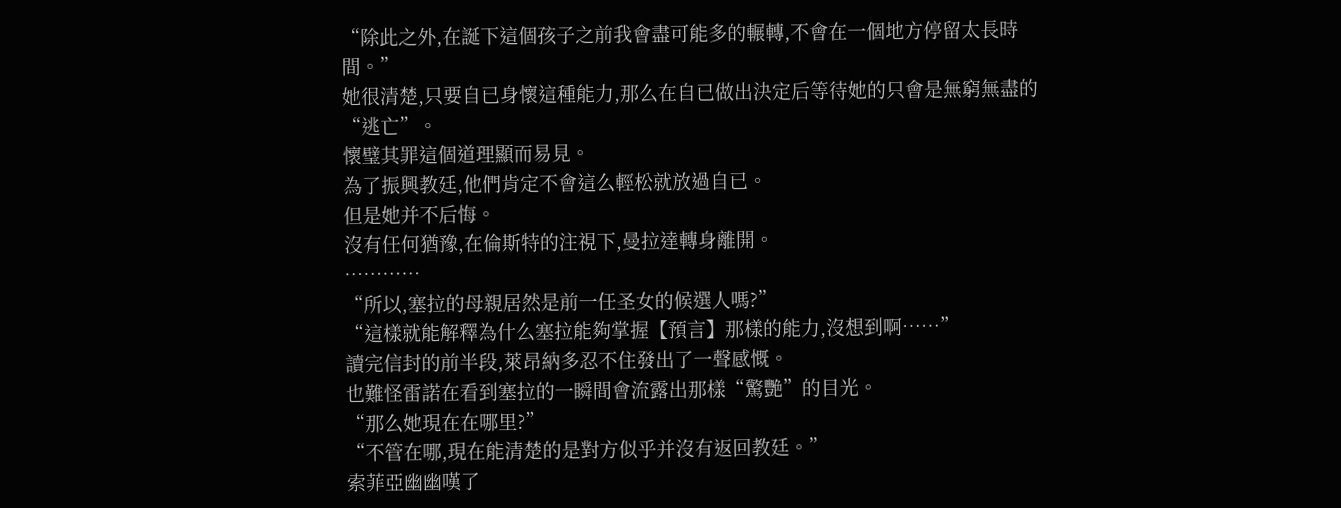“除此之外,在誕下這個孩子之前我會盡可能多的輾轉,不會在一個地方停留太長時間。”
她很清楚,只要自已身懷這種能力,那么在自已做出決定后等待她的只會是無窮無盡的“逃亡”。
懷璧其罪這個道理顯而易見。
為了振興教廷,他們肯定不會這么輕松就放過自已。
但是她并不后悔。
沒有任何猶豫,在倫斯特的注視下,曼拉達轉身離開。
…………
“所以,塞拉的母親居然是前一任圣女的候選人嗎?”
“這樣就能解釋為什么塞拉能夠掌握【預言】那樣的能力,沒想到啊……”
讀完信封的前半段,萊昂納多忍不住發出了一聲感慨。
也難怪雷諾在看到塞拉的一瞬間會流露出那樣“驚艷”的目光。
“那么她現在在哪里?”
“不管在哪,現在能清楚的是對方似乎并沒有返回教廷。”
索菲亞幽幽嘆了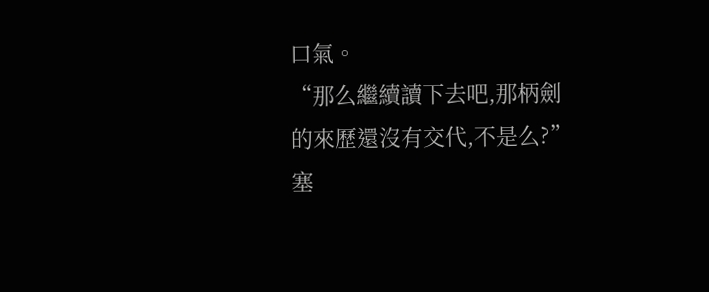口氣。
“那么繼續讀下去吧,那柄劍的來歷還沒有交代,不是么?”
塞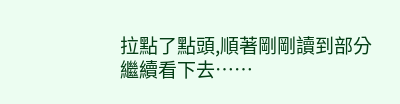拉點了點頭,順著剛剛讀到部分繼續看下去……